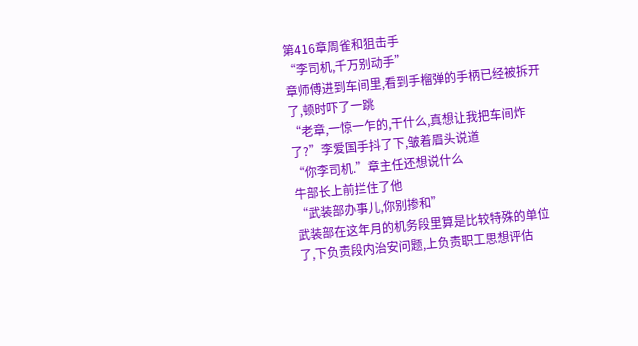第416章周雀和狙击手
“李司机,千万别动手”
章师傅进到车间里,看到手榴弹的手柄已经被拆开了,顿时吓了一跳
“老章,一惊一乍的,干什么,真想让我把车间炸了?”李爱国手抖了下,皱着眉头说道
“你李司机.”章主任还想说什么
牛部长上前拦住了他
“武装部办事儿,你别掺和”
武装部在这年月的机务段里算是比较特殊的单位了,下负责段内治安问题,上负责职工思想评估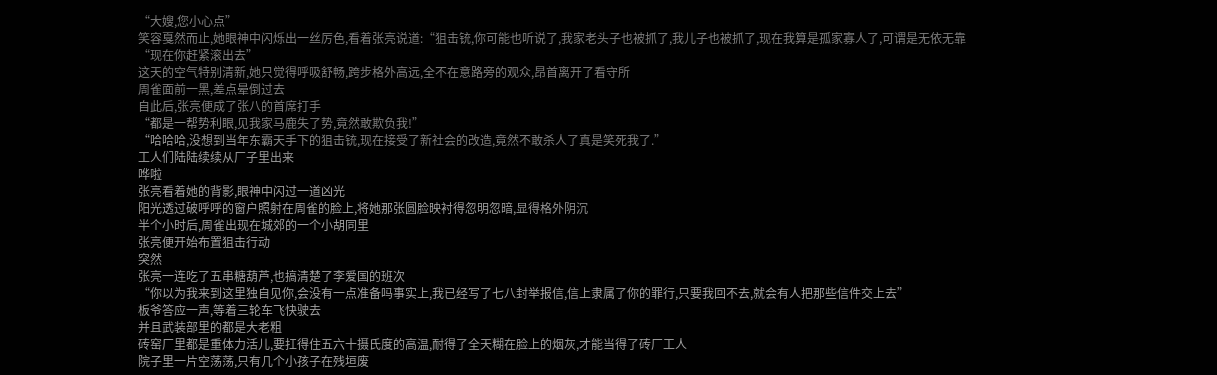“大嫂,您小心点”
笑容戛然而止,她眼神中闪烁出一丝厉色,看着张亮说道:“狙击铳,你可能也听说了,我家老头子也被抓了,我儿子也被抓了,现在我算是孤家寡人了,可谓是无依无靠
“现在你赶紧滚出去”
这天的空气特别清新,她只觉得呼吸舒畅,跨步格外高远,全不在意路旁的观众,昂首离开了看守所
周雀面前一黑,差点晕倒过去
自此后,张亮便成了张八的首席打手
“都是一帮势利眼,见我家马鹿失了势,竟然敢欺负我!”
“哈哈哈,没想到当年东霸天手下的狙击铳,现在接受了新社会的改造,竟然不敢杀人了真是笑死我了.”
工人们陆陆续续从厂子里出来
哗啦
张亮看着她的背影,眼神中闪过一道凶光
阳光透过破呼呼的窗户照射在周雀的脸上,将她那张圆脸映衬得忽明忽暗,显得格外阴沉
半个小时后,周雀出现在城郊的一个小胡同里
张亮便开始布置狙击行动
突然
张亮一连吃了五串糖葫芦,也搞清楚了李爱国的班次
“你以为我来到这里独自见你,会没有一点准备吗事实上,我已经写了七八封举报信,信上隶属了你的罪行,只要我回不去,就会有人把那些信件交上去”
板爷答应一声,等着三轮车飞快驶去
并且武装部里的都是大老粗
砖窑厂里都是重体力活儿,要扛得住五六十摄氏度的高温,耐得了全天糊在脸上的烟灰,才能当得了砖厂工人
院子里一片空荡荡,只有几个小孩子在残垣废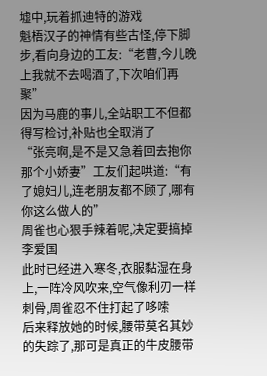墟中,玩着抓迪特的游戏
魁梧汉子的神情有些古怪,停下脚步,看向身边的工友:“老曹,今儿晚上我就不去喝酒了,下次咱们再聚”
因为马鹿的事儿,全站职工不但都得写检讨,补贴也全取消了
“张亮啊,是不是又急着回去抱你那个小娇妻”工友们起哄道:“有了媳妇儿,连老朋友都不顾了,哪有你这么做人的”
周雀也心狠手辣着呢,决定要搞掉李爱国
此时已经进入寒冬,衣服黏湿在身上,一阵冷风吹来,空气像利刃一样刺骨,周雀忍不住打起了哆嗦
后来释放她的时候,腰带莫名其妙的失踪了,那可是真正的牛皮腰带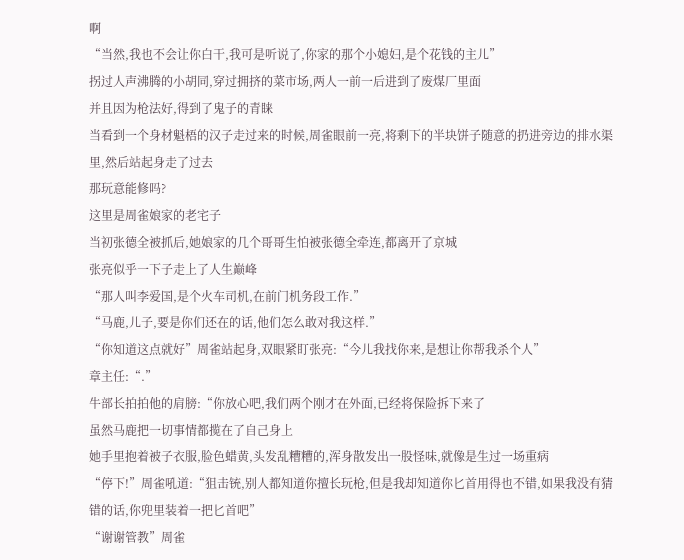啊
“当然,我也不会让你白干,我可是听说了,你家的那个小媳妇,是个花钱的主儿”
拐过人声沸腾的小胡同,穿过拥挤的菜市场,两人一前一后进到了废煤厂里面
并且因为枪法好,得到了鬼子的青睐
当看到一个身材魁梧的汉子走过来的时候,周雀眼前一亮,将剩下的半块饼子随意的扔进旁边的排水渠里,然后站起身走了过去
那玩意能修吗?
这里是周雀娘家的老宅子
当初张德全被抓后,她娘家的几个哥哥生怕被张德全牵连,都离开了京城
张亮似乎一下子走上了人生巅峰
“那人叫李爱国,是个火车司机,在前门机务段工作.”
“马鹿,儿子,要是你们还在的话,他们怎么敢对我这样.”
“你知道这点就好”周雀站起身,双眼紧盯张亮:“今儿我找你来,是想让你帮我杀个人”
章主任:“.”
牛部长拍拍他的肩膀:“你放心吧,我们两个刚才在外面,已经将保险拆下来了
虽然马鹿把一切事情都揽在了自己身上
她手里抱着被子衣服,脸色蜡黄,头发乱糟糟的,浑身散发出一股怪味,就像是生过一场重病
“停下!”周雀吼道:“狙击铳,别人都知道你擅长玩枪,但是我却知道你匕首用得也不错,如果我没有猜错的话,你兜里装着一把匕首吧”
“谢谢管教”周雀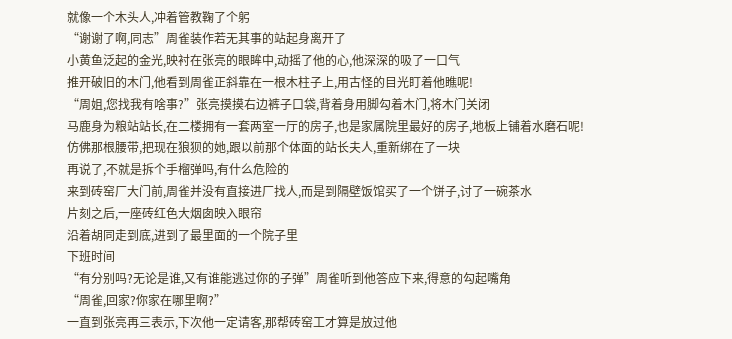就像一个木头人,冲着管教鞠了个躬
“谢谢了啊,同志”周雀装作若无其事的站起身离开了
小黄鱼泛起的金光,映衬在张亮的眼眸中,动摇了他的心,他深深的吸了一口气
推开破旧的木门,他看到周雀正斜靠在一根木柱子上,用古怪的目光盯着他瞧呢!
“周姐,您找我有啥事?”张亮摸摸右边裤子口袋,背着身用脚勾着木门,将木门关闭
马鹿身为粮站站长,在二楼拥有一套两室一厅的房子,也是家属院里最好的房子,地板上铺着水磨石呢!
仿佛那根腰带,把现在狼狈的她,跟以前那个体面的站长夫人,重新绑在了一块
再说了,不就是拆个手榴弹吗,有什么危险的
来到砖窑厂大门前,周雀并没有直接进厂找人,而是到隔壁饭馆买了一个饼子,讨了一碗茶水
片刻之后,一座砖红色大烟囱映入眼帘
沿着胡同走到底,进到了最里面的一个院子里
下班时间
“有分别吗?无论是谁,又有谁能逃过你的子弹”周雀听到他答应下来,得意的勾起嘴角
“周雀,回家?你家在哪里啊?”
一直到张亮再三表示,下次他一定请客,那帮砖窑工才算是放过他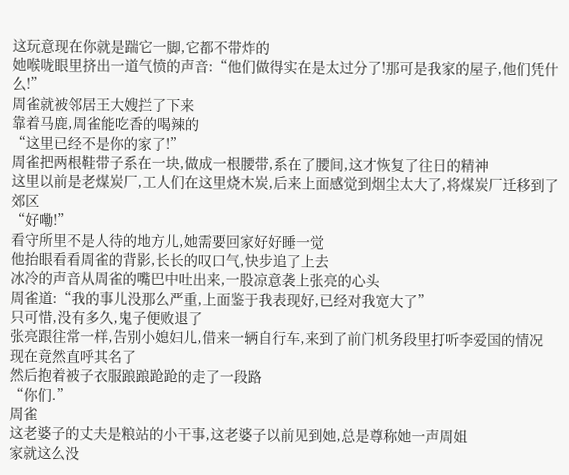这玩意现在你就是踹它一脚,它都不带炸的
她喉咙眼里挤出一道气愤的声音:“他们做得实在是太过分了!那可是我家的屋子,他们凭什么!”
周雀就被邻居王大嫂拦了下来
靠着马鹿,周雀能吃香的喝辣的
“这里已经不是你的家了!”
周雀把两根鞋带子系在一块,做成一根腰带,系在了腰间,这才恢复了往日的精神
这里以前是老煤炭厂,工人们在这里烧木炭,后来上面感觉到烟尘太大了,将煤炭厂迁移到了郊区
“好嘞!”
看守所里不是人待的地方儿,她需要回家好好睡一觉
他抬眼看看周雀的背影,长长的叹口气,快步追了上去
冰冷的声音从周雀的嘴巴中吐出来,一股凉意袭上张亮的心头
周雀道:“我的事儿没那么严重,上面鉴于我表现好,已经对我宽大了”
只可惜,没有多久,鬼子便败退了
张亮跟往常一样,告别小媳妇儿,借来一辆自行车,来到了前门机务段里打听李爱国的情况
现在竟然直呼其名了
然后抱着被子衣服踉踉跄跄的走了一段路
“你们.”
周雀
这老婆子的丈夫是粮站的小干事,这老婆子以前见到她,总是尊称她一声周姐
家就这么没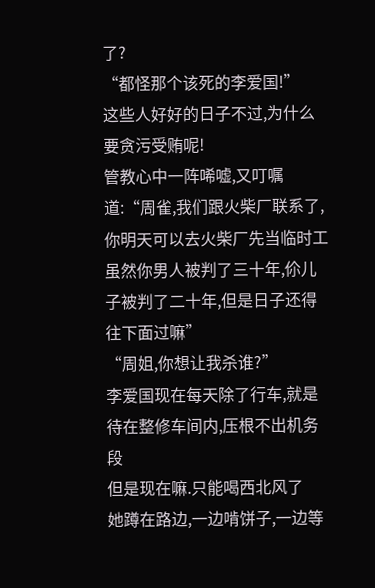了?
“都怪那个该死的李爱国!”
这些人好好的日子不过,为什么要贪污受贿呢!
管教心中一阵唏嘘,又叮嘱道:“周雀,我们跟火柴厂联系了,你明天可以去火柴厂先当临时工虽然你男人被判了三十年,伱儿子被判了二十年,但是日子还得往下面过嘛”
“周姐,你想让我杀谁?”
李爱国现在每天除了行车,就是待在整修车间内,压根不出机务段
但是现在嘛.只能喝西北风了
她蹲在路边,一边啃饼子,一边等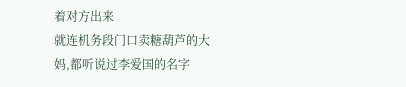着对方出来
就连机务段门口卖糖葫芦的大妈,都听说过李爱国的名字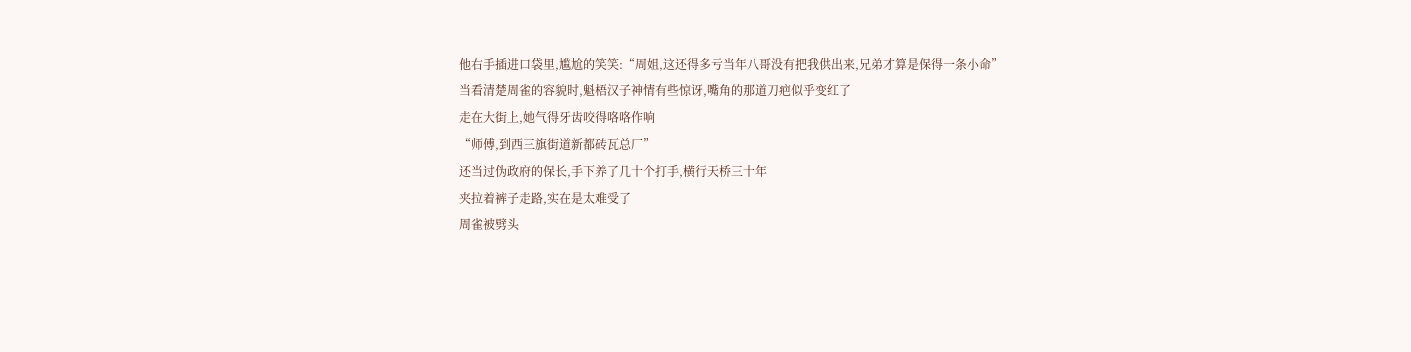他右手插进口袋里,尴尬的笑笑:“周姐,这还得多亏当年八哥没有把我供出来,兄弟才算是保得一条小命”
当看清楚周雀的容貌时,魁梧汉子神情有些惊讶,嘴角的那道刀疤似乎变红了
走在大街上,她气得牙齿咬得咯咯作响
“师傅,到西三旗街道新都砖瓦总厂”
还当过伪政府的保长,手下养了几十个打手,横行天桥三十年
夹拉着裤子走路,实在是太难受了
周雀被劈头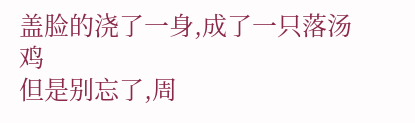盖脸的浇了一身,成了一只落汤鸡
但是别忘了,周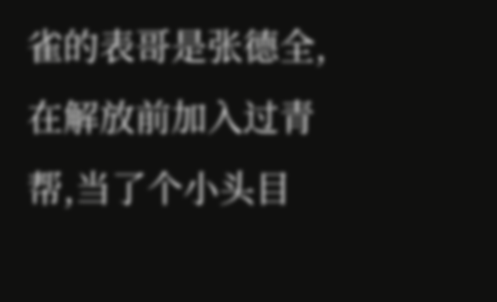雀的表哥是张德全,在解放前加入过青帮,当了个小头目